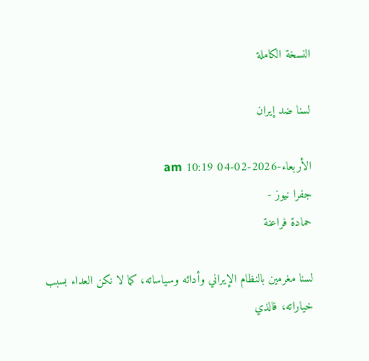النسخة الكاملة

لسنا ضد إيران

الأربعاء-2026-02-04 10:19 am
جفرا نيوز -
حمادة فراعنة

لسنا مغرمين بالنظام الإيراني وأدائه وسياساته، كما لا نكن العداء بسبب خياراته، فالذي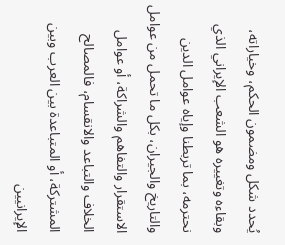يُحدد شكل ومضمون الحكم، وخياراته، وبقاءه وتغييره هو الشعب الإيراني الذي نحترمه، بما تربطنا وإياه عوامل الدين والتاريخ والجيران، بكل ما تحمل من عوامل الاستقرار والتفاهم والشراكة، أو عوامل الخلاف والتباعد والانقسام، فالمصالح المشتركة، أو المتباعدة بين العرب وبين الإيرانيين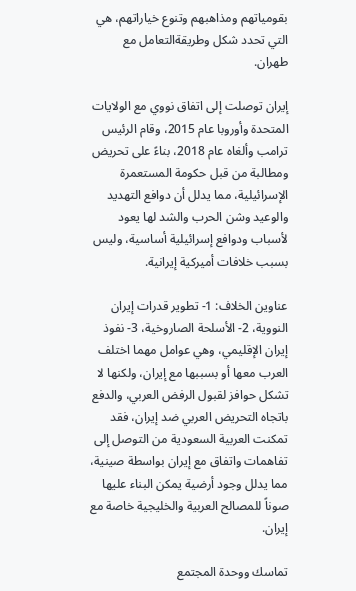بقومياتهم ومذاهبهم وتنوع خياراتهم، هي التي تحدد شكل وطريقةالتعامل مع طهران.

إيران توصلت إلى اتفاق نووي مع الولايات المتحدة وأوروبا عام 2015، وقام الرئيس ترامب وألغاه عام 2018، بناءً على تحريض ومطالبة من قبل حكومة المستعمرة الإسرائيلية، مما يدلل أن دوافع التهديد والوعيد وشن الحرب والشد لها يعود لأسباب ودوافع إسرائيلية أساسية، وليس بسبب خلافات أميركية إيرانية.

عناوين الخلاف: 1- تطوير قدرات إيران النووية، 2- الأسلحة الصاروخية، 3- نفوذ إيران الإقليمي، وهي عوامل مهما اختلف العرب معها أو بسببها مع إيران، ولكنها لا تشكل حوافز لقبول الرفض العربي، والدفع باتجاه التحريض العربي ضد إيران، فقد تمكنت العربية السعودية من التوصل إلى تفاهمات واتفاق مع إيران بواسطة صينية، مما يدلل وجود أرضية يمكن البناء عليها صوناً للمصالح العربية والخليجية خاصة مع إيران.

تماسك ووحدة المجتمع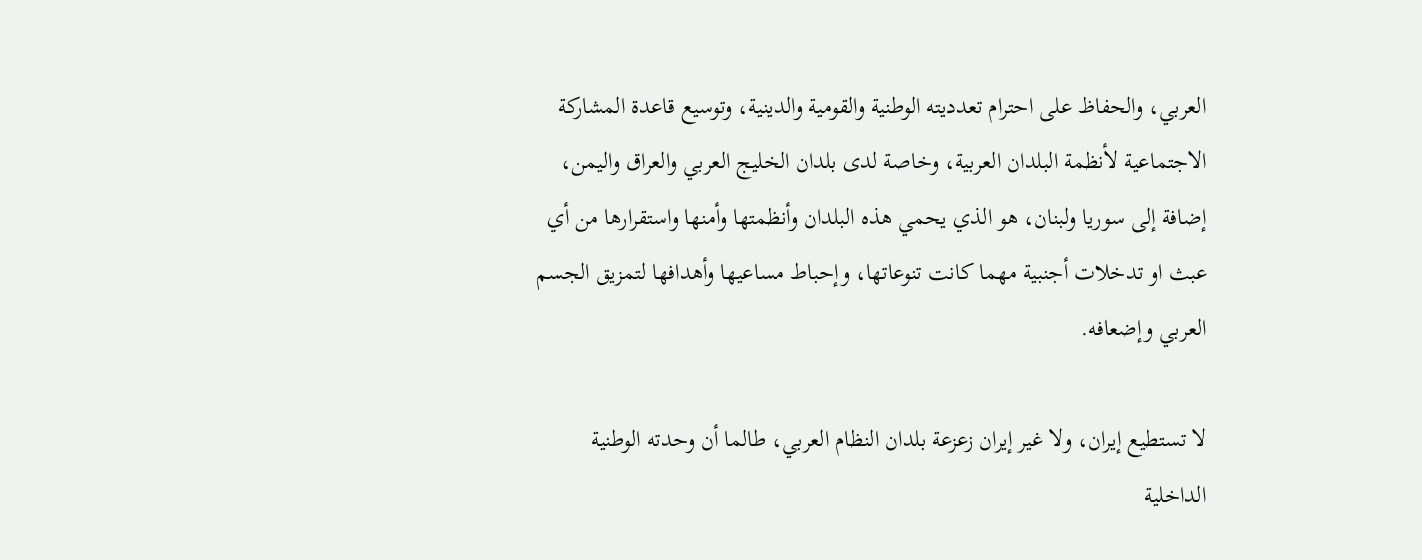العربي، والحفاظ على احترام تعدديته الوطنية والقومية والدينية، وتوسيع قاعدة المشاركة الاجتماعية لأنظمة البلدان العربية، وخاصة لدى بلدان الخليج العربي والعراق واليمن، إضافة إلى سوريا ولبنان، هو الذي يحمي هذه البلدان وأنظمتها وأمنها واستقرارها من أي عبث او تدخلات أجنبية مهما كانت تنوعاتها، وإحباط مساعيها وأهدافها لتمزيق الجسم العربي وإضعافه.

لا تستطيع إيران، ولا غير إيران زعزعة بلدان النظام العربي، طالما أن وحدته الوطنية الداخلية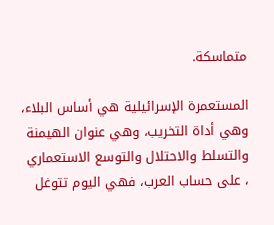متماسكة.

المستعمرة الإسرائيلية هي أساس البلاء، وهي أداة التخريب، وهي عنوان الهيمنة والتسلط والاحتلال والتوسع الاستعماري ، على حساب العرب، فهي اليوم تتوغل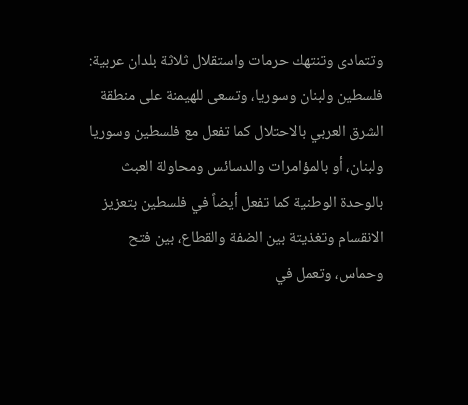وتتمادى وتنتهك حرمات واستقلال ثلاثة بلدان عربية: فلسطين ولبنان وسوريا، وتسعى للهيمنة على منطقة الشرق العربي بالاحتلال كما تفعل مع فلسطين وسوريا ولبنان، أو بالمؤامرات والدسائس ومحاولة العبث بالوحدة الوطنية كما تفعل أيضاً في فلسطين بتعزيز الانقسام وتغذيتة بين الضفة والقطاع، بين فتح وحماس، وتعمل في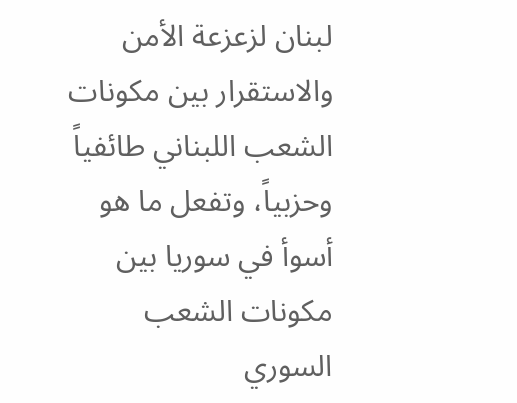لبنان لزعزعة الأمن والاستقرار بين مكونات الشعب اللبناني طائفياً وحزبياً، وتفعل ما هو أسوأ في سوريا بين مكونات الشعب السوري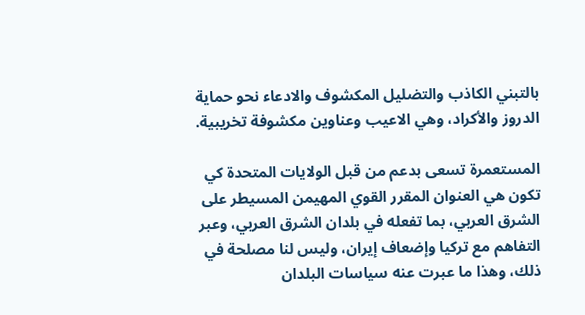بالتبني الكاذب والتضليل المكشوف والادعاء نحو حماية الدروز والأكراد، وهي الاعيب وعناوين مكشوفة تخريبية.

المستعمرة تسعى بدعم من قبل الولايات المتحدة كي تكون هي العنوان المقرر القوي المهيمن المسيطر على الشرق العربي، بما تفعله في بلدان الشرق العربي، وعبر التفاهم مع تركيا وإضعاف إيران، وليس لنا مصلحة في ذلك، وهذا ما عبرت عنه سياسات البلدان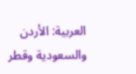العربية: الأردن والسعودية وقطر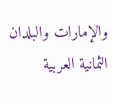والإمارات والبلدان الثمانية العربية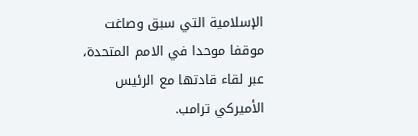الإسلامية التي سبق وصاغت موقفا موحدا في الامم المتحدة، عبر لقاء قادتها مع الرئيس الأميركي ترامب.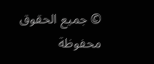© جميع الحقوق محفوظة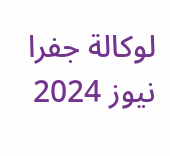لوكالة جفرا نيوز 2024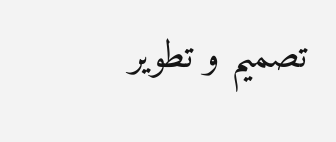تصميم و تطوير